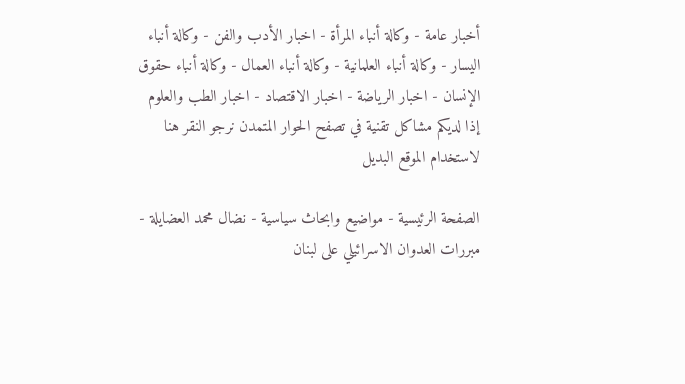أخبار عامة - وكالة أنباء المرأة - اخبار الأدب والفن - وكالة أنباء اليسار - وكالة أنباء العلمانية - وكالة أنباء العمال - وكالة أنباء حقوق الإنسان - اخبار الرياضة - اخبار الاقتصاد - اخبار الطب والعلوم
إذا لديكم مشاكل تقنية في تصفح الحوار المتمدن نرجو النقر هنا لاستخدام الموقع البديل

الصفحة الرئيسية - مواضيع وابحاث سياسية - نضال محمد العضايلة - مبررات العدوان الاسرائيلي على لبنان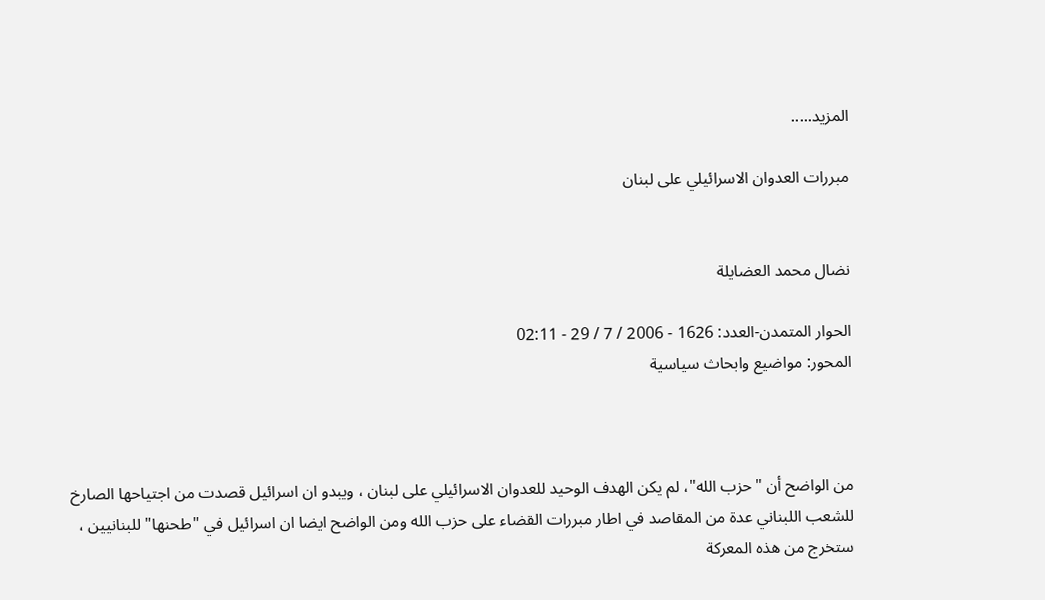المزيد.....

مبررات العدوان الاسرائيلي على لبنان


نضال محمد العضايلة

الحوار المتمدن-العدد: 1626 - 2006 / 7 / 29 - 02:11
المحور: مواضيع وابحاث سياسية



من الواضح أن "حزب الله"، لم يكن الهدف الوحيد للعدوان الاسرائيلي على لبنان ، ويبدو ان اسرائيل قصدت من اجتياحها الصارخ للشعب اللبناني عدة من المقاصد في اطار مبررات القضاء على حزب الله ومن الواضح ايضا ان اسرائيل في "طحنها" للبنانيين ، ستخرج من هذه المعركة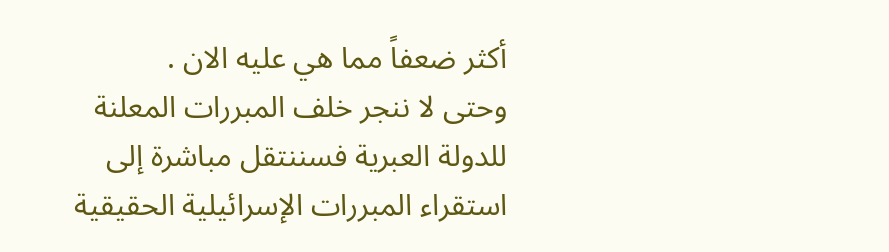أكثر ضعفاً مما هي عليه الان .
وحتى لا ننجر خلف المبررات المعلنة للدولة العبرية فسننتقل مباشرة إلى استقراء المبررات الإسرائيلية الحقيقية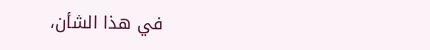في هذا الشأن،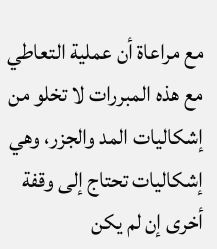مع مراعاة أن عملية التعاطي مع هذه المبررات لا تخلو من إشكاليات المد والجزر، وهي إشكاليات تحتاج إلى وقفة أخرى إن لم يكن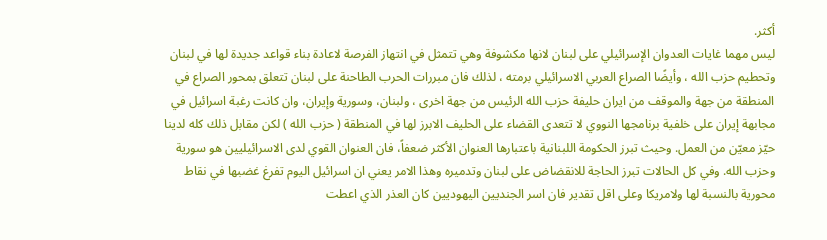أكثر.
ليس مهما غايات العدوان الإسرائيلي على لبنان لانها مكشوفة وهي تتمثل في انتهاز الفرصة لاعادة بناء قواعد جديدة لها في لبنان وتحطيم حزب الله ، وأيضًا الصراع العربي الاسرائيلي برمته ، لذلك فان مبررات الحرب الطاحنة على لبنان تتعلق بمحور الصراع في المنطقة من جهة والموقف من ايران حليفة حزب الله الرئيس من جهة اخرى ، ولبنان، وسورية وإيران، وان كانت رغبة اسرائيل في مجابهة إيران على خلفية برنامجها النووي لا تتعدى القضاء على الحليف الابرز لها في المنطقة ( حزب الله ) لكن مقابل ذلك كله لدينا حيّز معيّن من العمل. وحيث تبرز الحكومة اللبنانية باعتبارها العنوان الأكثر ضعفاً، فان العنوان القوي لدى الاسرائيليين هو سورية وحزب الله. وفي كل الحالات تبرز الحاجة للانقضاض على لبنان وتدميره وهذا الامر يعني ان اسرائيل اليوم تفرغ غضبها في نقاط محورية بالنسبة لها ولامريكا وعلى اقل تقدير فان اسر الجنديين اليهوديين كان العذر الذي اعطت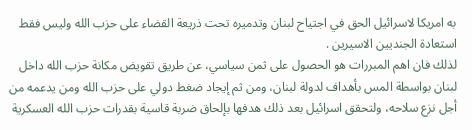به امريكا لاسرائيل الحق في اجتياح لبنان وتدميره تحت ذريعة القضاء على حزب الله وليس فقط استعادة الجنديين الاسيرين .
لذلك فان اهم المبررات هو الحصول على ثمن سياسي، عن طريق تقويض مكانة حزب الله داخل لبنان بواسطة المس بأهداف لدولة لبنان، ومن ثم إيجاد ضغط دولي على حزب الله ومن يدعمه من أجل نزع سلاحه، ولتحقق اسرائيل بعد ذلك هدفها بإلحاق ضربة قاسية بقدرات حزب الله العسكرية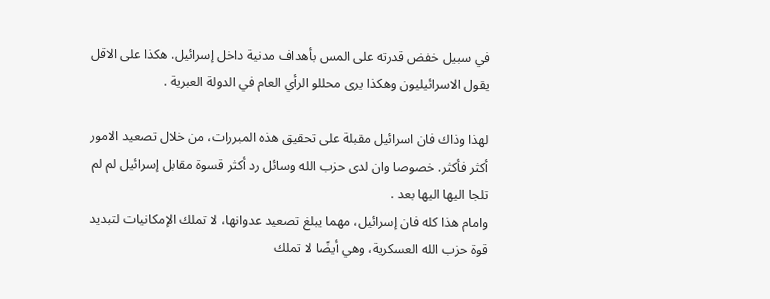في سبيل خفض قدرته على المس بأهداف مدنية داخل إسرائيل. هكذا على الاقل يقول الاسرائيليون وهكذا يرى محللو الرأي العام في الدولة العبرية .

لهذا وذاك فان اسرائيل مقبلة على تحقيق هذه المبررات، من خلال تصعيد الامور أكثر فأكثر. خصوصا وان لدى حزب الله وسائل رد أكثر قسوة مقابل إسرائيل لم لم تلجا اليها اليها بعد .
وامام هذا كله فان إسرائيل، مهما يبلغ تصعيد عدوانها، لا تملك الإمكانيات لتبديد قوة حزب الله العسكرية، وهي أيضًا لا تملك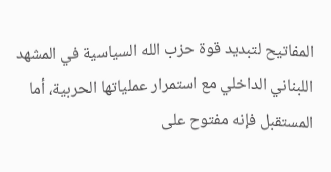المفاتيح لتبديد قوة حزب الله السياسية في المشهد اللبناني الداخلي مع استمرار عملياتها الحربية، أما المستقبل فإنه مفتوح على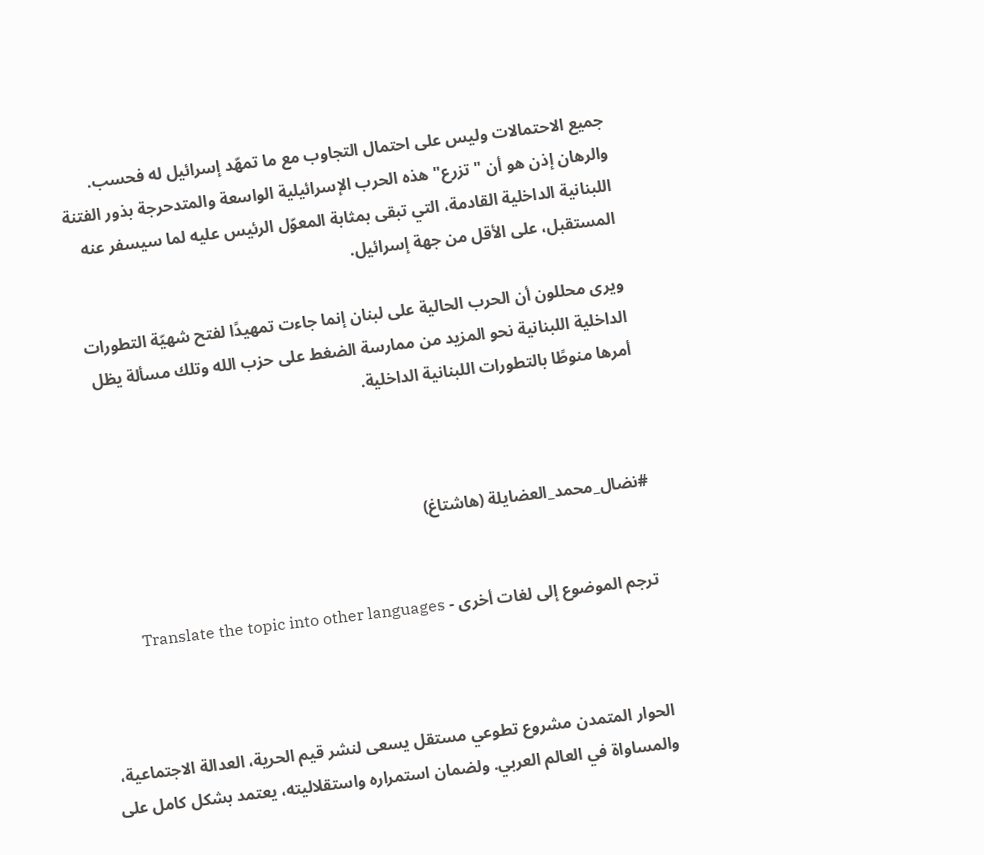جميع الاحتمالات وليس على احتمال التجاوب مع ما تمهّد إسرائيل له فحسب. والرهان إذن هو أن "تزرع" هذه الحرب الإسرائيلية الواسعة والمتدحرجة بذور الفتنة اللبنانية الداخلية القادمة، التي تبقى بمثابة المعوّل الرئيس عليه لما سيسفر عنه المستقبل، على الأقل من جهة إسرائيل.

ويرى محللون أن الحرب الحالية على لبنان إنما جاءت تمهيدًا لفتح شهيّة التطورات الداخلية اللبنانية نحو المزيد من ممارسة الضغط على حزب الله وتلك مسألة يظل أمرها منوطًا بالتطورات اللبنانية الداخلية.



#نضال_محمد_العضايلة (هاشتاغ)


ترجم الموضوع إلى لغات أخرى - Translate the topic into other languages



الحوار المتمدن مشروع تطوعي مستقل يسعى لنشر قيم الحرية، العدالة الاجتماعية، والمساواة في العالم العربي. ولضمان استمراره واستقلاليته، يعتمد بشكل كامل على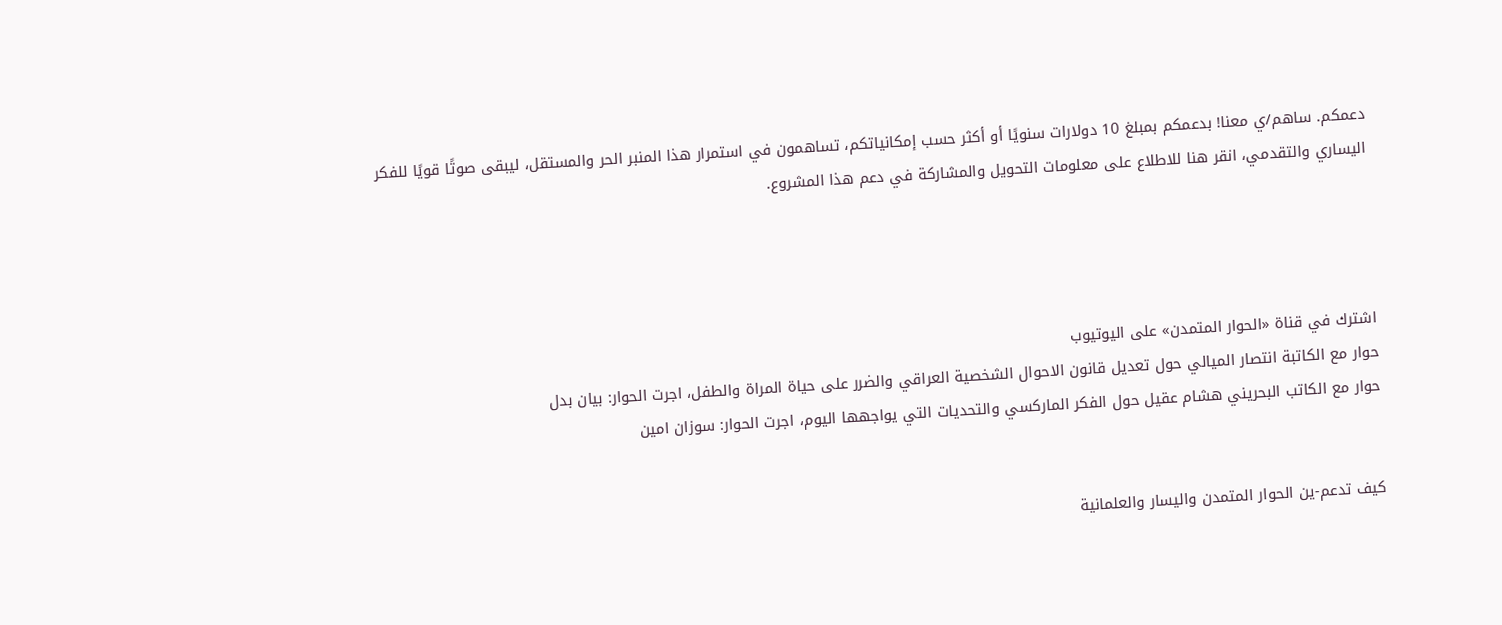دعمكم. ساهم/ي معنا! بدعمكم بمبلغ 10 دولارات سنويًا أو أكثر حسب إمكانياتكم، تساهمون في استمرار هذا المنبر الحر والمستقل، ليبقى صوتًا قويًا للفكر اليساري والتقدمي، انقر هنا للاطلاع على معلومات التحويل والمشاركة في دعم هذا المشروع.




اشترك في قناة «الحوار المتمدن» على اليوتيوب
حوار مع الكاتبة انتصار الميالي حول تعديل قانون الاحوال الشخصية العراقي والضرر على حياة المراة والطفل، اجرت الحوار: بيان بدل
حوار مع الكاتب البحريني هشام عقيل حول الفكر الماركسي والتحديات التي يواجهها اليوم، اجرت الحوار: سوزان امين


كيف تدعم-ين الحوار المتمدن واليسار والعلمانية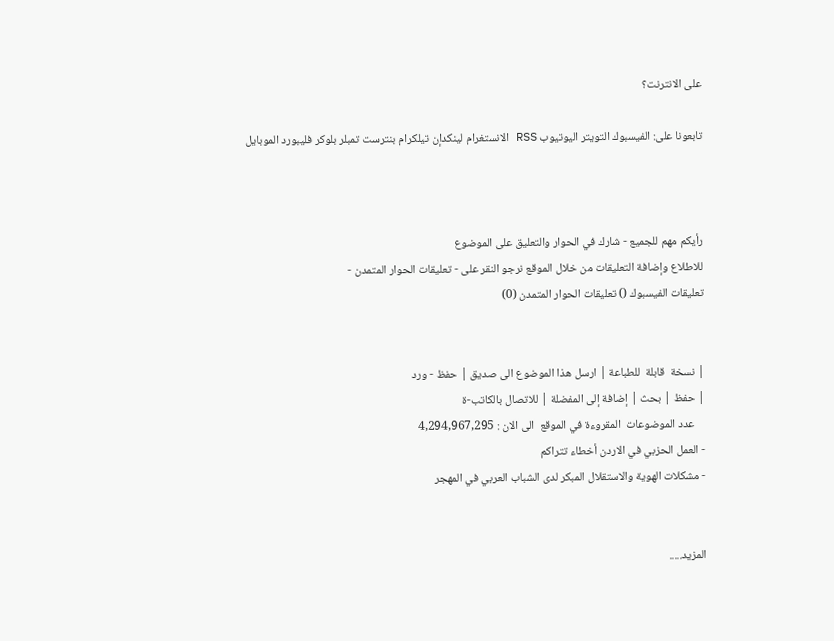على الانترنت؟

تابعونا على: الفيسبوك التويتر اليوتيوب RSS الانستغرام لينكدإن تيلكرام بنترست تمبلر بلوكر فليبورد الموبايل



رأيكم مهم للجميع - شارك في الحوار والتعليق على الموضوع
للاطلاع وإضافة التعليقات من خلال الموقع نرجو النقر على - تعليقات الحوار المتمدن -
تعليقات الفيسبوك () تعليقات الحوار المتمدن (0)


| نسخة  قابلة  للطباعة | ارسل هذا الموضوع الى صديق | حفظ - ورد
| حفظ | بحث | إضافة إلى المفضلة | للاتصال بالكاتب-ة
    عدد الموضوعات  المقروءة في الموقع  الى الان : 4,294,967,295
- العمل الحزبي في الاردن أخطاء تتراكم
- مشكلات الهوية والاستقلال المبكر لدى الشباب العربي في المهجر


المزيد.....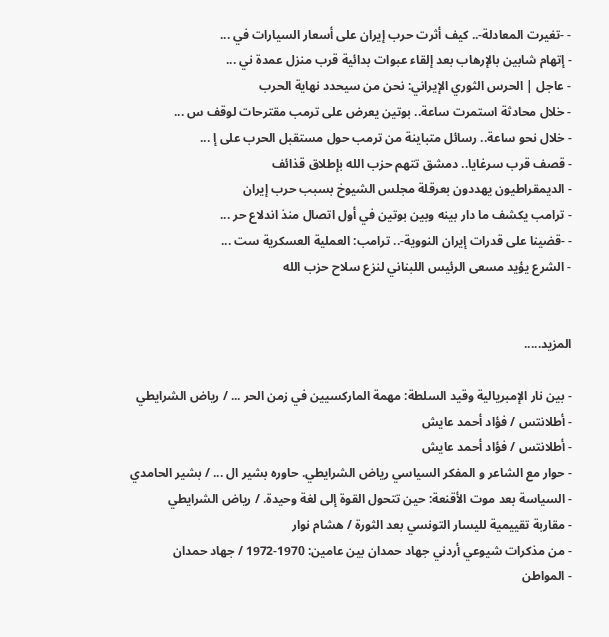- -تغيرت المعادلة-.. كيف أثرت حرب إيران على أسعار السيارات في ...
- إتهام شابين بالإرهاب بعد إلقاء عبوات بدائية قرب منزل عمدة ني ...
- عاجل | الحرس الثوري الإيراني: نحن من سيحدد نهاية الحرب
- خلال محادثة استمرت ساعة.. بوتين يعرض على ترمب مقترحات لوقف س ...
- خلال نحو ساعة.. رسائل متباينة من ترمب حول مستقبل الحرب على إ ...
- قصف قرب سرغايا.. دمشق تتهم حزب الله بإطلاق قذائف
- الديمقراطيون يهددون بعرقلة مجلس الشيوخ بسبب حرب إيران
- ترامب يكشف ما دار بينه وبين بوتين في أول اتصال منذ اندلاع حر ...
- -قضينا على قدرات إيران النووية-.. ترامب: العملية العسكرية ست ...
- الشرع يؤيد مسعى الرئيس اللبناني لنزع سلاح حزب الله


المزيد.....

- بين نار الإمبريالية وقيد السلطة: مهمة الماركسيين في زمن الحر ... / رياض الشرايطي
- أطلانتس / فؤاد أحمد عايش
- أطلانتس / فؤاد أحمد عايش
- حوار مع الشاعر و المفكر السياسي رياض الشرايطي. حاوره بشير ال ... / بشير الحامدي
- السياسة بعد موت الأقنعة: حين تتحول القوة إلى لغة وحيدة. / رياض الشرايطي
- مقاربة تقييمية لليسار التونسي بعد الثورة / هشام نوار
- من مذكرات شيوعي أردني جهاد حمدان بين عامين: 1970-1972 / جهاد حمدان
- المواطن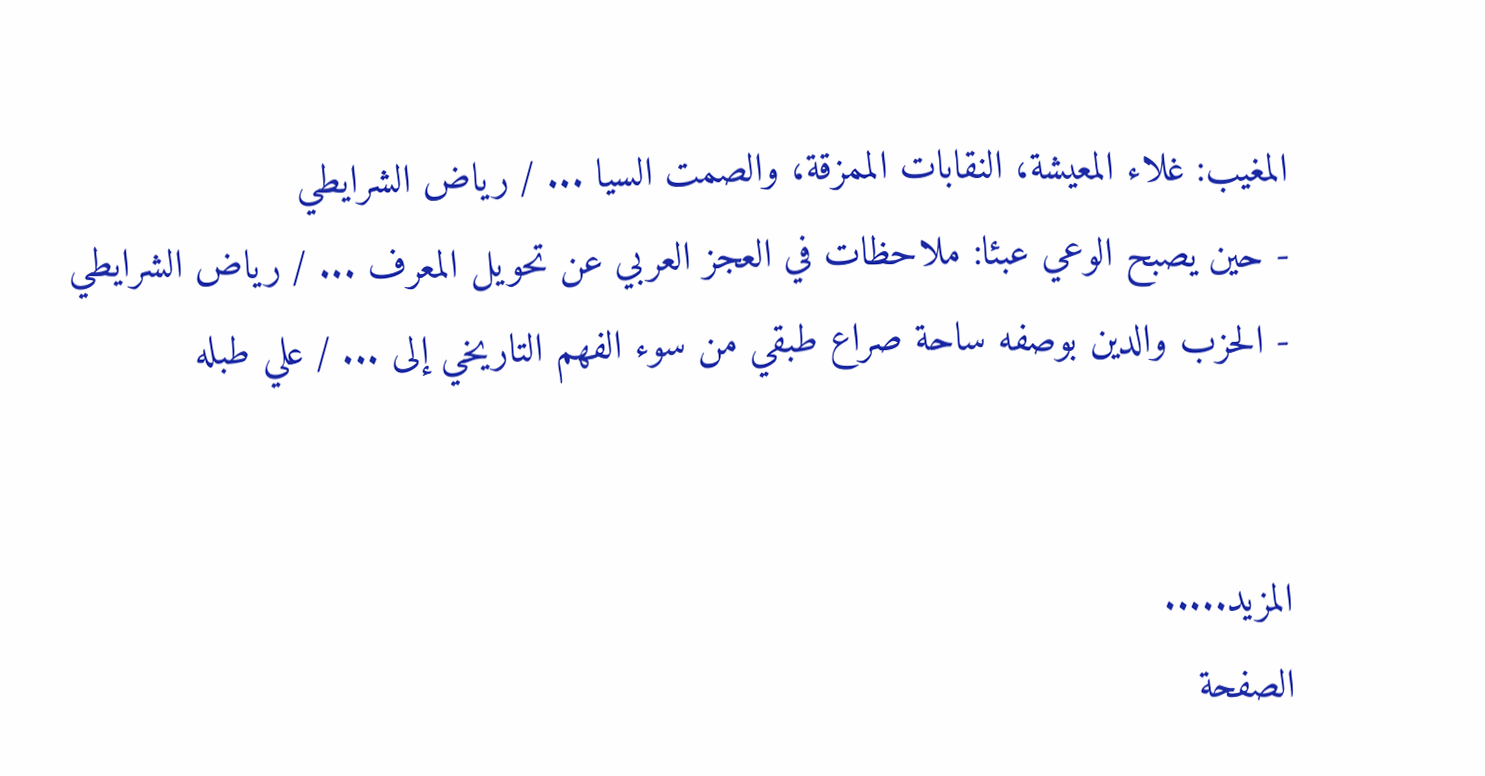المغيب: غلاء المعيشة، النقابات الممزقة، والصمت السيا ... / رياض الشرايطي
- حين يصبح الوعي عبئا: ملاحظات في العجز العربي عن تحويل المعرف ... / رياض الشرايطي
- الحزب والدين بوصفه ساحة صراع طبقي من سوء الفهم التاريخي إلى ... / علي طبله


المزيد.....
الصفحة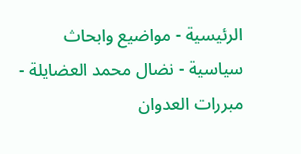الرئيسية - مواضيع وابحاث سياسية - نضال محمد العضايلة - مبررات العدوان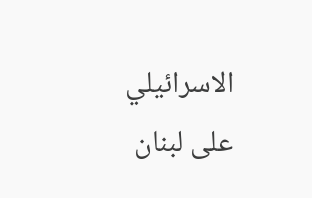الاسرائيلي على لبنان